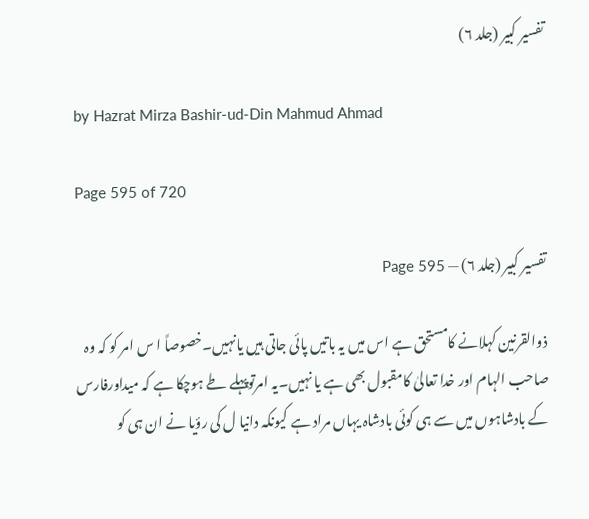تفسیر کبیر (جلد ۶)

by Hazrat Mirza Bashir-ud-Din Mahmud Ahmad

Page 595 of 720

تفسیر کبیر (جلد ۶) — Page 595

ذوالقرنین کہلانے کامستحق ہے اس میں یہ باتیں پائی جاتی ہیں یانہیں۔خصوصاً ا س امر کو کہ وہ صاحب الہام اور خدا تعالیٰ کامقبول بھی ہے یا نہیں۔یہ امرتوپہلے طے ہوچکا ہے کہ میداورفارس کے بادشاہوں میں سے ہی کوئی بادشاہ یہاں مراد ہے کیونکہ دانیا ل کی رؤیا نے ان ہی کو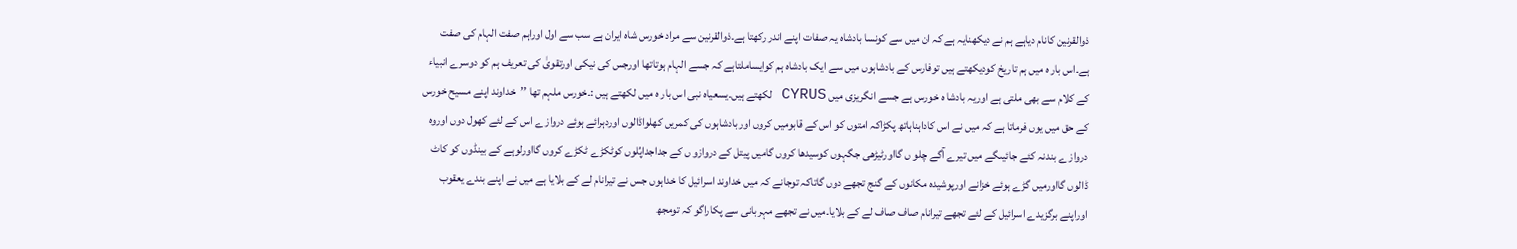ذوالقرنین کانام دیاہے ہم نے دیکھنایہ ہے کہ ان میں سے کونسا بادشاہ یہ صفات اپنے اندر رکھتا ہے۔ذوالقرنین سے مراد خورس شاہ ایران ہے سب سے اول اوراہم صفت الہام کی صفت ہے۔اس بار ہ میں ہم تاریخ کودیکھتے ہیں توفارس کے بادشاہوں میں سے ایک بادشاہ ہم کوایساملتاہے کہ جسے الہام ہوتاتھا اورجس کی نیکی اورتقویٰ کی تعریف ہم کو دوسرے انبیاء کے کلام سے بھی ملتی ہے اوریہ بادشا ہ خورس ہے جسے انگریزی میں CYRUS لکھتے ہیں۔یسعیاہ نبی اس بار ہ میں لکھتے ہیں :۔خورس ملہم تھا ’’خداوند اپنے مسیح خورس کے حق میں یوں فرماتا ہے کہ میں نے اس کاداہناہاتھ پکڑاکہ امتوں کو اس کے قابومیں کروں اوربادشاہوں کی کمریں کھلواڈالوں اوردہرائے ہوئے درواز ے اس کے لئے کھول دوں اوروہ درواز ے بندنہ کئے جائیںگے میں تیرے آگے چلو ں گااورٹیڑھی جگہوں کوسیدھا کروں گامیں پیتل کے دروازو ں کے جداجداپُلوں کوٹکڑے ٹکڑے کروں گااورلوہے کے بینڈوں کو کاٹ ڈالوں گااورمیں گڑے ہوئے خزانے اورپوشیدہ مکانوں کے گنج تجھے دوں گاتاکہ توجانے کہ میں خداوند اسرائیل کا خداہوں جس نے تیرانام لے کے بلایا ہے میں نے اپنے بندے یعقوب اوراپنے برگزیدے اسرائیل کے لئے تجھے تیرانام صاف صاف لے کے بلایا۔میں نے تجھے مہربانی سے پکاراگو کہ تومجھ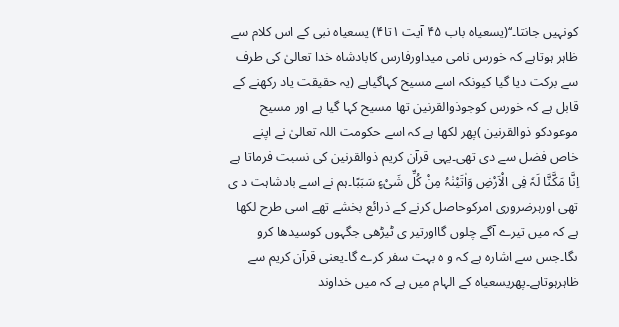کونہیں جانتا۔‘‘(یسعیاہ باب ۴۵ آیت ۱تا۴) یسعیاہ نبی کے اس کلام سے ظاہر ہوتاہے کہ خورس نامی میداورفارس کابادشاہ خدا تعالیٰ کی طرف سے برکت دیا گیا کیونکہ اسے مسیح کہاگیاہے (یہ حقیقت یاد رکھنے کے قابل ہے کہ خورس کوجوذوالقرنین تھا مسیح کہا گیا ہے اور مسیح موعودکو ذوالقرنین )پھر لکھا ہے کہ اسے حکومت اللہ تعالیٰ نے اپنے خاص فضل سے دی تھی۔یہی قرآن کریم ذوالقرنین کی نسبت فرماتا ہے اِنَّا مَکَّنَّا لَہٗ فِی الْاَرْضِ وَاٰتَیْنٰہُ مِنْ کُلِّ شَیْءٍ سَبَبًا۔ہم نے اسے بادشاہت د ی تھی اورہرضروری امرکوحاصل کرنے کے ذرائع بخشے تھے اسی طرح لکھا ہے کہ میں تیرے آگے چلوں گااورتیر ی ٹیڑھی جگہوں کوسیدھا کرو ںگا۔جس سے اشارہ ہے کہ و ہ بہت سفر کرے گا۔یعنی قرآن کریم سے ظاہرہوتاہے۔پھریسعیاہ کے الہام میں ہے کہ میں خداوند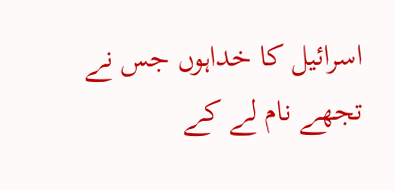اسرائیل کا خداہوں جس نے تجھے نام لے کے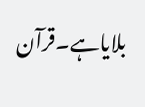بلایاہے۔قرآن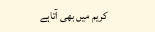کریم میں بھی آتاہے